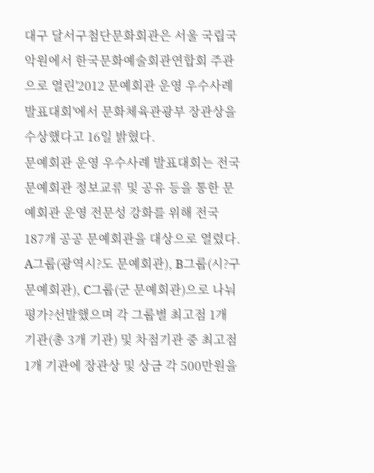대구 달서구첨단문화회관은 서울 국립국악원에서 한국문화예술회관연합회 주관으로 열린'2012 문예회관 운영 우수사례 발표대회'에서 문화체육관광부 장관상을 수상했다고 16일 밝혔다.
문예회관 운영 우수사례 발표대회는 전국 문예회관 정보교류 및 공유 등을 통한 문예회관 운영 전문성 강화를 위해 전국 187개 공공 문예회관을 대상으로 열렸다.
A그룹(광역시?도 문예회관), B그룹(시?구 문예회관), C그룹(군 문예회관)으로 나눠 평가?선발했으며 각 그룹별 최고점 1개 기관(총 3개 기관) 및 차점기관 중 최고점 1개 기관에 장관상 및 상금 각 500만원을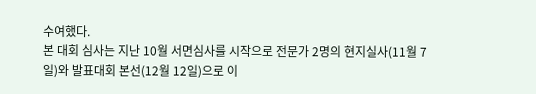수여했다.
본 대회 심사는 지난 10월 서면심사를 시작으로 전문가 2명의 현지실사(11월 7일)와 발표대회 본선(12월 12일)으로 이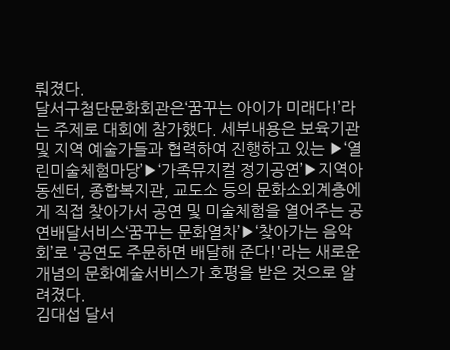뤄졌다.
달서구첨단문화회관은‘꿈꾸는 아이가 미래다!’라는 주제로 대회에 참가했다. 세부내용은 보육기관 및 지역 예술가들과 협력하여 진행하고 있는 ▶‘열린미술체험마당’▶‘가족뮤지컬 정기공연’▶지역아동센터, 종합복지관, 교도소 등의 문화소외계층에게 직접 찾아가서 공연 및 미술체험을 열어주는 공연배달서비스‘꿈꾸는 문화열차’▶‘찾아가는 음악회’로 '공연도 주문하면 배달해 준다!'라는 새로운 개념의 문화예술서비스가 호평을 받은 것으로 알려졌다.
김대섭 달서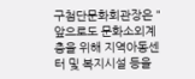구첨단문화회관장은 "앞으로도 문화소외계층을 위해 지역아동센터 및 복지시설 등을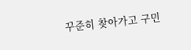꾸준히 찾아가고 구민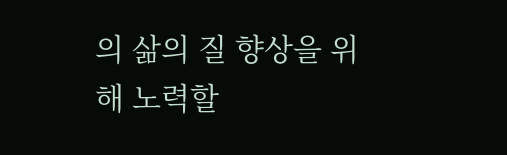의 삶의 질 향상을 위해 노력할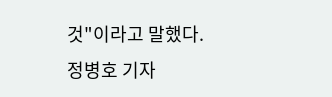것"이라고 말했다.
정병호 기자